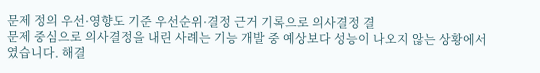문제 정의 우선·영향도 기준 우선순위·결정 근거 기록으로 의사결정 결
문제 중심으로 의사결정을 내린 사례는 기능 개발 중 예상보다 성능이 나오지 않는 상황에서였습니다. 해결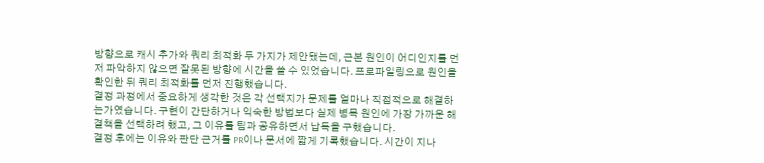방향으로 캐시 추가와 쿼리 최적화 두 가지가 제안됐는데, 근본 원인이 어디인지를 먼저 파악하지 않으면 잘못된 방향에 시간을 쓸 수 있었습니다. 프로파일링으로 원인을 확인한 뒤 쿼리 최적화를 먼저 진행했습니다.
결정 과정에서 중요하게 생각한 것은 각 선택지가 문제를 얼마나 직접적으로 해결하는가였습니다. 구현이 간단하거나 익숙한 방법보다 실제 병목 원인에 가장 가까운 해결책을 선택하려 했고, 그 이유를 팀과 공유하면서 납득을 구했습니다.
결정 후에는 이유와 판단 근거를 PR이나 문서에 짧게 기록했습니다. 시간이 지나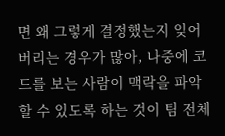면 왜 그렇게 결정했는지 잊어버리는 경우가 많아, 나중에 코드를 보는 사람이 맥락을 파악할 수 있도록 하는 것이 팀 전체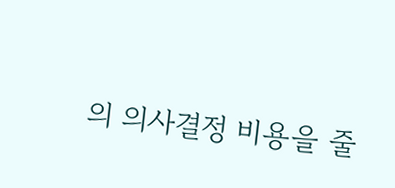의 의사결정 비용을 줄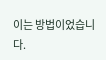이는 방법이었습니다.